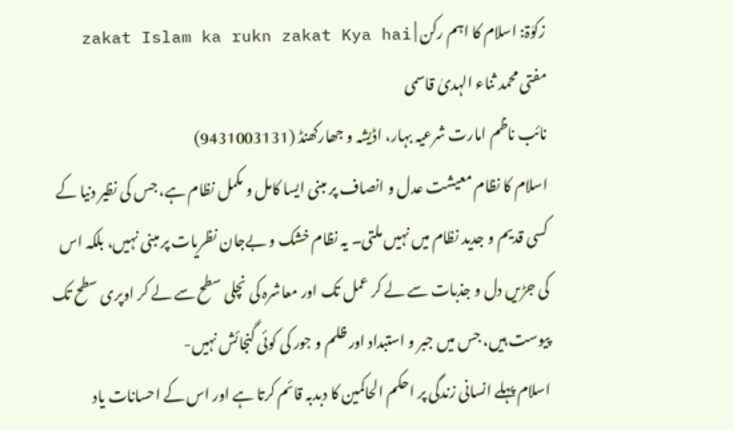زکوٰۃ: اسلام کا اہم رکن | zakat Islam ka rukn zakat Kya hai
مفتی محمد ثناء الہدیٰ قاسمی
نائب ناظم امارت شرعیہ بہار، اڈیشہ و جھارکھنڈ (9431003131)
اسلام کا نظام معیشت عدل و انصاف پر مبنی ایسا کامل و مکمل نظام ہے، جس کی نظیر دنیا کے کسی قدیم و جدید نظام میں نہیں ملتی۔ یہ نظام خشک و بےجان نظریات پر مبنی نہیں، بلکہ اس کی جڑیں دل و جذبات سے لے کر عمل تک اور معاشرہ کی نچلی سطح سے لے کر اوپری سطح تک پیوست ہیں، جس میں جبر و استبداد اور ظلم و جور کی کوئی گنجائش نہیں-
اسلام پہلے انسانی زندگی پر احکم الحاکمین کا دبدبہ قائم کرتا ہے اور اس کے احسانات یاد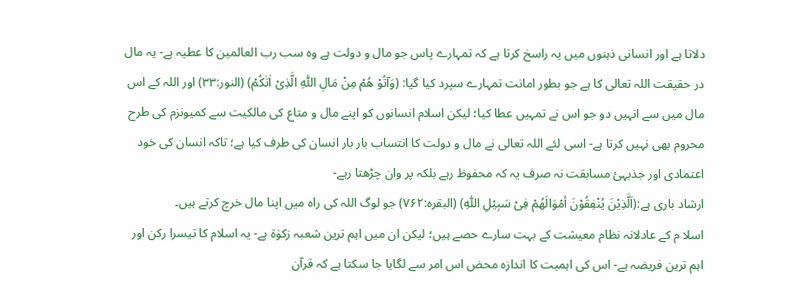دلاتا ہے اور انسانی ذہنوں میں یہ راسخ کرتا ہے کہ تمہارے پاس جو مال و دولت ہے وہ سب رب العالمین کا عطیہ ہے- یہ مال در حقیقت اللہ تعالی کا ہے جو بطور امانت تمہارے سپرد کیا گیا: (وَآتُوْ ھُمْ مِنْ مَالِ اللّٰہِ الَّذِیْ اٰتٰکُمْ) (النور:۳۳) اور اللہ کے اس مال میں سے انہیں دو جو اس نے تمہیں عطا کیا؛ لیکن اسلام انسانوں کو اپنے مال و متاع کی مالکیت سے کمیونزم کی طرح محروم بھی نہیں کرتا ہے- اسی لئے اللہ تعالی نے مال و دولت کا انتساب بار بار انسان کی طرف کیا ہے؛ تاکہ انسان کی خود اعتمادی اور جذبہئ مسابقت نہ صرف یہ کہ محفوظ رہے بلکہ پر وان چڑھتا رہے-
ارشاد باری ہے:(اَلَّذِیْنَ یُنْفِقُوْنَ أمْوَالَھُمْ فِیْ سَبِیْلِ اللّٰہِ) (البقرہ:۷۶۲) جو لوگ اللہ کی راہ میں اپنا مال خرچ کرتے ہیں۔
اسلا م کے عادلانہ نظام معیشت کے بہت سارے حصے ہیں؛ لیکن ان میں اہم ترین شعبہ زکوٰۃ ہے- یہ اسلام کا تیسرا رکن اور اہم ترین فریضہ ہے- اس کی اہمیت کا اندازہ محض اس امر سے لگایا جا سکتا ہے کہ قرآن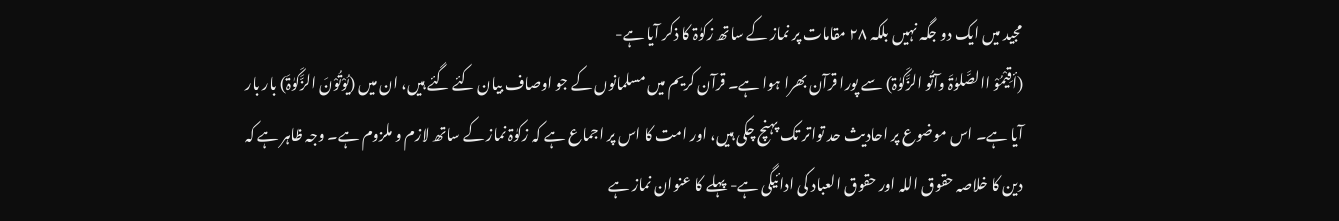مجید میں ایک دو جگہ نہیں بلکہ ۲۸ مقامات پر نماز کے ساتھ زکوٰۃ کا ذکر آیا ہے-
(أقِیْمُوْ االصَّلوٰۃَ وآتُو الزَّکَوٰۃ) سے پورا قرآن بھرا ہوا ہے۔ قرآن کریم میں مسلمانوں کے جو اوصاف بیان کئے گئے ہیں، ان میں (یُوْتُوْنَ الزَّکَوٰۃَ) بار بار آیا ہے۔ اس موضوع پر احادیث حد تواتر تک پہنچ چکی ہیں، اور امت کا اس پر اجماع ہے کہ زکوٰۃ نماز کے ساتھ لازم و ملزوم ہے۔ وجہ ظاہر ہے کہ دین کا خلاصہ حقوق اللہ اور حقوق العباد کی ادائیگی ہے- پہلے کا عنوان نماز ہے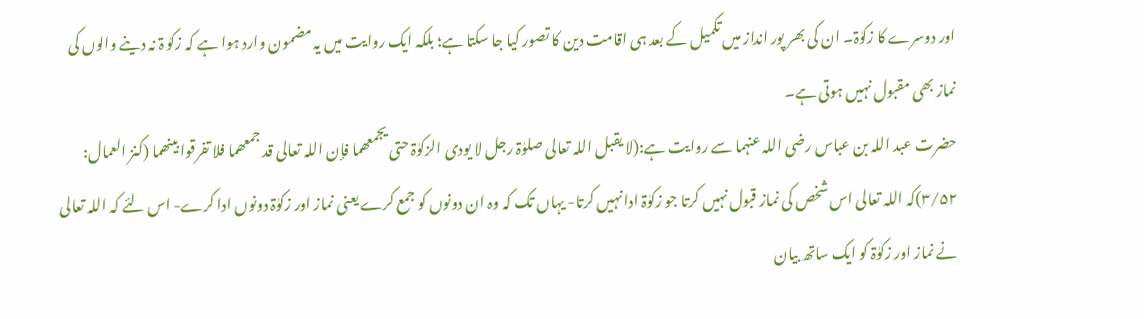اور دوسرے کا زکوٰۃ۔ ان کی بھر پور انداز میں تکمیل کے بعد ہی اقامت دین کا تصور کیا جا سکتا ہے؛ بلکہ ایک روایت میں یہ مضمون وارد ہوا ہے کہ زکوٰ ۃ نہ دینے والوں کی نماز بھی مقبول نہیں ہوتی ہے۔
حضرت عبد اللہ بن عباس رضی اللہ عنہما سے روایت ہے:(لا یقبل اللہ تعالی صلوٰۃ رجل لا یودی الزکوٰۃ حتی یجمعھما فإن اللہ تعالی قد جمعھما فلا تفرقوا بینھما (کنز العمال: ۳/۵۲)کہ اللہ تعالی اس شخص کی نماز قبول نہیں کرتا جو زکوٰۃ ادا نہیں کرتا- یہاں تک کہ وہ ان دونوں کو جمع کرے یعنی نماز اور زکوٰۃ دونوں ادا کرے- اس لئے کہ اللہ تعالی نے نماز اور زکوٰۃ کو ایک ساتھ بیان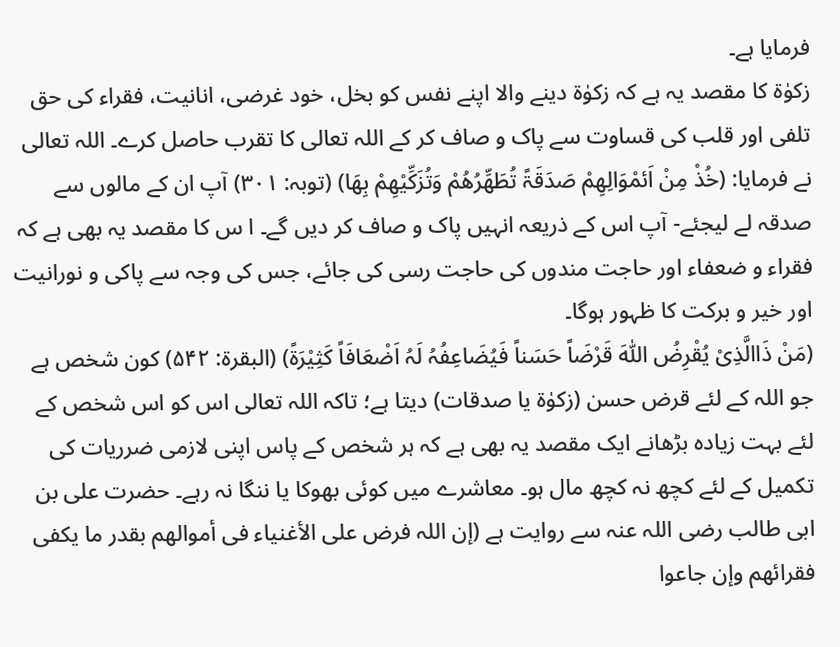فرمایا ہے۔
زکوٰۃ کا مقصد یہ ہے کہ زکوٰۃ دینے والا اپنے نفس کو بخل، خود غرضی، انانیت، فقراء کی حق تلفی اور قلب کی قساوت سے پاک و صاف کر کے اللہ تعالی کا تقرب حاصل کرے۔ اللہ تعالی نے فرمایا: (خُذْ مِنْ اَئمْوَالِھِمْ صَدَقَۃً تُطَھِّرُھُمْ وَتُزَکِّیْھِمْ بِھَا) (توبہ: ۳۰۱) آپ ان کے مالوں سے صدقہ لے لیجئے- آپ اس کے ذریعہ انہیں پاک و صاف کر دیں گے۔ ا س کا مقصد یہ بھی ہے کہ فقراء و ضعفاء اور حاجت مندوں کی حاجت رسی کی جائے، جس کی وجہ سے پاکی و نورانیت اور خیر و برکت کا ظہور ہوگا۔
(مَنْ ذَاالَّذِیْ یُقْرِضُ اللّٰہَ قَرْضَاً حَسَناً فَیُضَاعِفُہُ لَہُ اَضْعَافَاً کَثِیْرَۃً) (البقرۃ: ۵۴۲) کون شخص ہے جو اللہ کے لئے قرض حسن (زکوٰۃ یا صدقات) دیتا ہے؛ تاکہ اللہ تعالی اس کو اس شخص کے لئے بہت زیادہ بڑھانے ایک مقصد یہ بھی ہے کہ ہر شخص کے پاس اپنی لازمی ضرریات کی تکمیل کے لئے کچھ نہ کچھ مال ہو۔ معاشرے میں کوئی بھوکا یا ننگا نہ رہے۔ حضرت علی بن ابی طالب رضی اللہ عنہ سے روایت ہے (إن اللہ فرض علی الأغنیاء فی أموالھم بقدر ما یکفی فقرائھم وإن جاعوا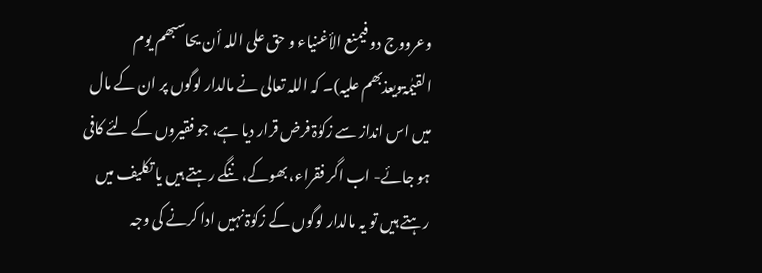وعرووج دو فیمنع الأغنیاء و حق علی اللہ أن یحاسبھم یوم القیٰمۃویعذبھم علیہ)۔ کہ اللہ تعالی نے مالدار لوگوں پر ان کے مال میں اس انداز سے زکوٰۃ فرض قرار دیا ہے، جو فقیروں کے لئے کافی ہو جائے- اب اگر فقراء، بھوکے، ننگے رہتے ہیں یا تکلیف میں رہتے ہیں تو یہ مالدار لوگوں کے زکوٰۃ نہیں ادا کرنے کی وجہ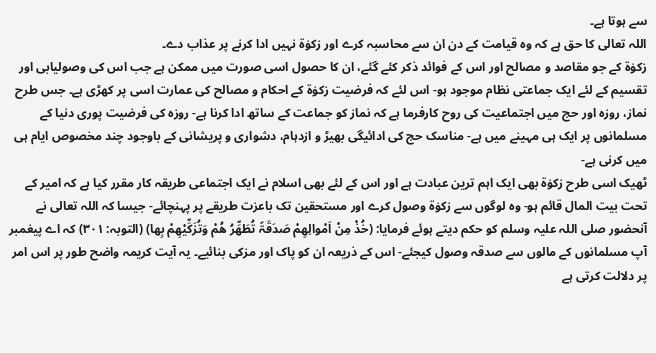سے ہوتا ہے۔
اللہ تعالی کا حق ہے کہ وہ قیامت کے دن ان سے محاسبہ کرے اور زکوٰۃ نہیں ادا کرنے پر عذاب دے۔
زکوٰۃ کے جو مقاصد و مصالح اور اس کے فوائد ذکر کئے گئے، ان کا حصول اسی صورت میں ممکن ہے جب اس کی وصولیابی اور تقسیم کے لئے ایک جماعتی نظام موجود ہو- اس لئے کہ فرضیت زکوٰۃ کے احکام و مصالح کی عمارت اسی پر کھڑی ہے۔ جس طرح نماز، روزہ اور حج میں اجتماعیت کی روح کارفرما ہے کہ نماز کو جماعت کے ساتھ ادا کرنا ہے- روزہ کی فرضیت پوری دنیا کے مسلمانوں پر ایک ہی مہینے میں ہے- مناسک حج کی ادائیگی بھیڑ و ازدہام، دشواری و پریشانی کے باوجود چند مخصوص ایام ہی میں کرنی ہے-
ٹھیک اسی طرح زکوٰۃ بھی ایک اہم ترین عبادت ہے اور اس کے لئے بھی اسلام نے ایک اجتماعی طریقہ کار مقرر کیا ہے کہ امیر کے تحت بیت المال قائم ہو- وہ لوگوں سے زکوٰۃ وصول کرے اور مستحقین تک باعزت طریقے پر پہنچائے- جیسا کہ اللہ تعالی نے آنحضور صلی اللہ علیہ وسلم کو حکم دیتے ہوئے فرمایا: (خُذْ مِنْ اَمْوالِھِمْ صَدَقَۃً تُطَھِّرُ ھُمْ وَتُزَکِّیْھِمْ بِھا) (التوبہ: ۳۰۱) کہ اے پیغمبر آپ مسلمانوں کے مالوں سے صدقہ وصول کیجئے- اس کے ذریعہ ان کو پاک اور مزکی بنائیے۔ یہ آیت کریمہ واضح طور پر اس امر پر دلالت کرتی ہے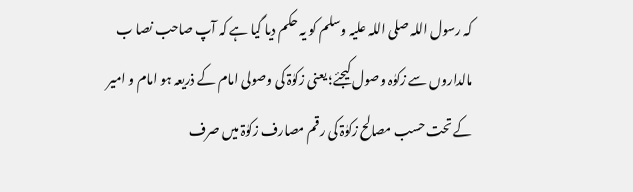کہ رسول اللہ صلی اللہ علیہ وسلم کو یہ حکم دیا گیا ہے کہ آپ صاحب نصا ب مالداروں سے زکوٰہ وصول کیجئے؛ یعنی زکوٰۃ کی وصولی امام کے ذریعہ ہو امام و امیر کے تحت حسب مصالح زکوٰۃ کی رقم مصارف زکوٰۃ میں صرف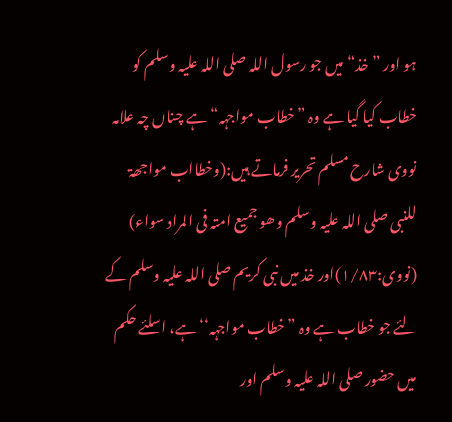ہو اور ”خذ“ میں جو رسول اللہ صلی اللہ علیہ وسلم کو خطاب کیا گیا ہے وہ ”خطاب مواجہہ“ ہے چناں چہ علامہ نووی شارح مسلم تحریر فرماتے ہیں:(وخطااب مواجھۃ للنبی صلی اللہ علیہ وسلم وھو جمیع امتہ فی المراد سواء) (نووی:۱/۸۳)اور خذ میں نبی کریم صلی اللہ علیہ وسلم کے لئے جو خطاب ہے وہ ”خطاب مواجہہ‘‘ ہے، اسلئے حکم میں حضور صلی اللہ علیہ وسلم اور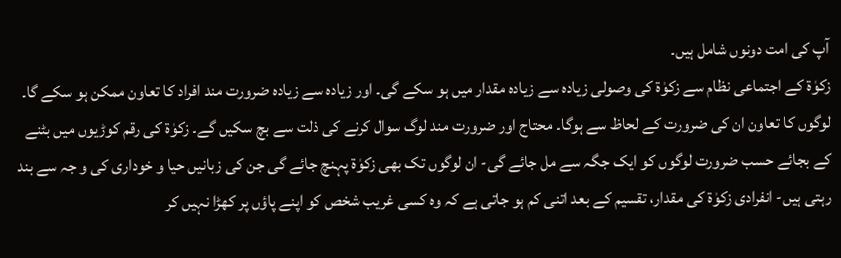آپ کی امت دونوں شامل ہیں۔
زکوٰۃ کے اجتماعی نظام سے زکوٰۃ کی وصولی زیادہ سے زیادہ مقدار میں ہو سکے گی۔ اور زیادہ سے زیادہ ضرورت مند افراد کا تعاون ممکن ہو سکے گا۔
لوگوں کا تعاون ان کی ضرورت کے لحاظ سے ہوگا۔ محتاج اور ضرورت مند لوگ سوال کرنے کی ذلت سے بچ سکیں گے۔ زکوٰۃ کی رقم کوڑیوں میں بٹنے کے بجائے حسب ضرورت لوگوں کو ایک جگہ سے مل جائے گی- ان لوگوں تک بھی زکوٰۃ پہنچ جائے گی جن کی زبانیں حیا و خوداری کی و جہ سے بند رہتی ہیں- انفرادی زکوٰۃ کی مقدار، تقسیم کے بعد اتنی کم ہو جاتی ہے کہ وہ کسی غریب شخص کو اپنے پاؤں پر کھڑا نہیں کر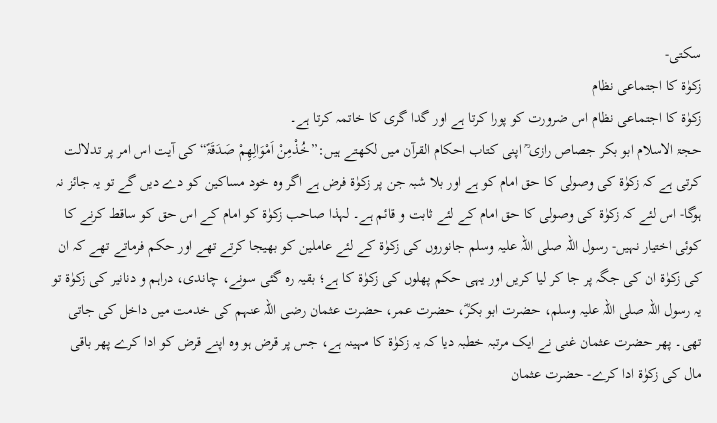سکتی-
زکوٰۃ کا اجتماعی نظام
زکوٰۃ کا اجتماعی نظام اس ضرورت کو پورا کرتا ہے اور گدا گری کا خاتمہ کرتا ہے۔
حجۃ الاسلام ابو بکر جصاص رازی ؒ اپنی کتاب احکام القرآن میں لکھتے ہیں:”خُذْمِنْ اَمْوَالِھِمْ صَدَقَۃً“ کی آیت اس امر پر تدلالت کرتی ہے کہ زکوٰۃ کی وصولی کا حق امام کو ہے اور بلا شبہ جن پر زکوٰۃ فرض ہے اگر وہ خود مساکین کو دے دیں گے تو یہ جائز نہ ہوگا- اس لئے کہ زکوٰۃ کی وصولی کا حق امام کے لئے ثابت و قائم ہے۔ لہذا صاحب زکوٰۃ کو امام کے اس حق کو ساقط کرنے کا کوئی اختیار نہیں- رسول اللہ صلی اللہ علیہ وسلم جانوروں کی زکوٰۃ کے لئے عاملین کو بھیجا کرتے تھے اور حکم فرماتے تھے کہ ان کی زکوٰۃ ان کی جگہ پر جا کر لیا کریں اور یہی حکم پھلوں کی زکوٰۃ کا ہے؛ بقیہ رہ گئی سونے، چاندی، دراہم و دنانیر کی زکوٰۃ تو یہ رسول اللہ صلی اللہ علیہ وسلم، حضرت ابو بکرؓ، حضرت عمر، حضرت عثمان رضی اللہ عنہم کی خدمت میں داخل کی جاتی تھی۔ پھر حضرت عثمان غنی نے ایک مرتبہ خطبہ دیا کہ یہ زکوٰۃ کا مہینہ ہے، جس پر قرض ہو وہ اپنے قرض کو ادا کرے پھر باقی مال کی زکوٰۃ ادا کرے- حضرت عثمان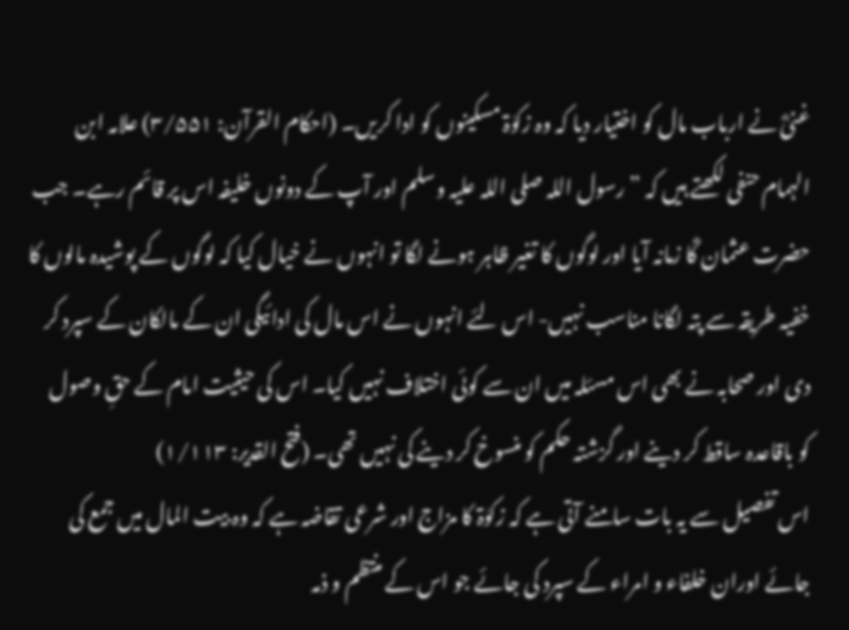غنیؓ نے ارباب مال کو اختیار دیا کہ وہ زکوٰۃ مسکینوں کو ادا کریں۔ (احکام القرآن: ۳/۵۵۱) علامہ ابن الہمام حنفی لکھتے ہیں کہ ”رسول اللہ صلی اللہ علیہ وسلم اور آپ کے دونوں خلیفہ اس پر قائم رہے۔ جب حضرت عثمان ؓکا زمانہ آیا اور لوگوں کا تغیر ظاہر ہونے لگا تو انہوں نے خیال کیا کہ لوگوں کے پوشیدہ مالوں کا خفیہ طریقہ سے پتہ لگانا مناسب نہیں- اس لئے انہوں نے اس مال کی ادائیگی ان کے مالکان کے سپرد کر دی اور صحابہ نے بھی اس مسئلہ میں ان سے کوئی اختلاف نہیں کیا۔ اس کی حیثیت امام کے حقِ وصول کو باقاعدہ ساقط کر دینے اور گزشتہ حکم کو منسوخ کر دینے کی نہیں تھی۔ (فتح القدیر: ۱/۱۱۳)
اس تفصیل سے یہ بات سامنے آتی ہے کہ زکوٰۃ کا مزاج اور شرعی تقاضہ ہے کہ وہ بیت المال میں جمع کی جائے اوران خلفاء و امراء کے سپرد کی جائے جو اس کے منتظم و ذمہ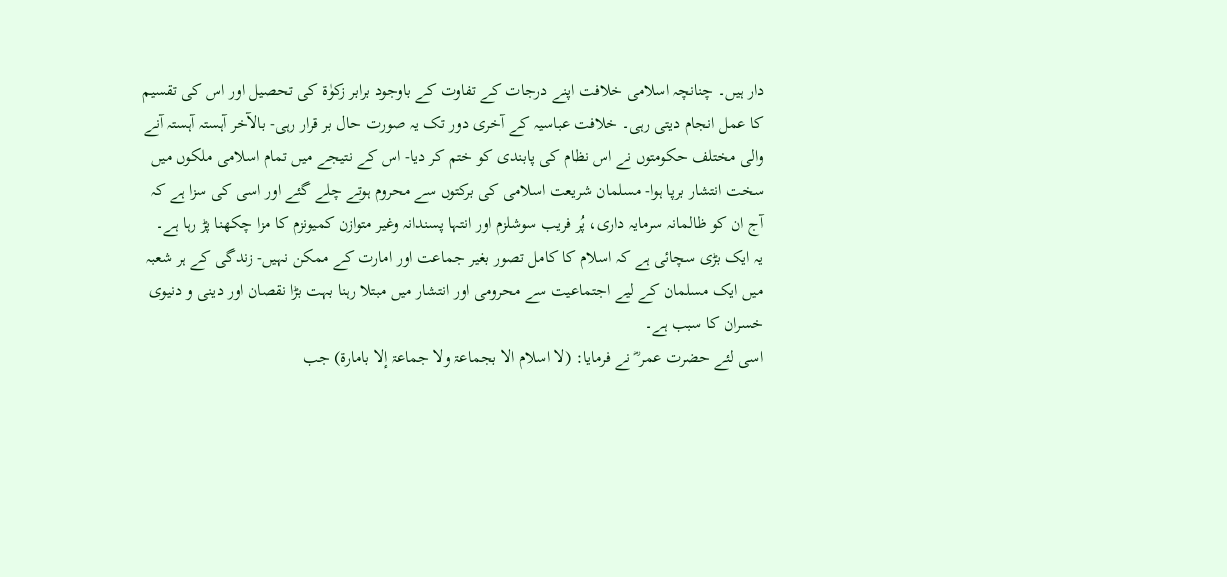دار ہیں۔ چنانچہ اسلامی خلافت اپنے درجات کے تفاوت کے باوجود برابر زکوٰۃ کی تحصیل اور اس کی تقسیم کا عمل انجام دیتی رہی۔ خلافت عباسیہ کے آخری دور تک یہ صورت حال بر قرار رہی- بالآخر آہستہ آہستہ آنے والی مختلف حکومتوں نے اس نظام کی پابندی کو ختم کر دیا- اس کے نتیجے میں تمام اسلامی ملکوں میں سخت انتشار برپا ہوا- مسلمان شریعت اسلامی کی برکتوں سے محروم ہوتے چلے گئے اور اسی کی سزا ہے کہ آج ان کو ظالمانہ سرمایہ داری، پُر فریب سوشلزم اور انتہا پسندانہ وغیر متوازن کمیونزم کا مزا چکھنا پڑ رہا ہے۔
یہ ایک بڑی سچائی ہے کہ اسلام کا کامل تصور بغیر جماعت اور امارت کے ممکن نہیں- زندگی کے ہر شعبہ میں ایک مسلمان کے لیے اجتماعیت سے محرومی اور انتشار میں مبتلا رہنا بہت بڑا نقصان اور دینی و دنیوی خسران کا سبب ہے۔
اسی لئے حضرت عمر ؓ نے فرمایا: (لا اسلام الا بجماعۃ ولا جماعۃ إلا بامارۃ) جب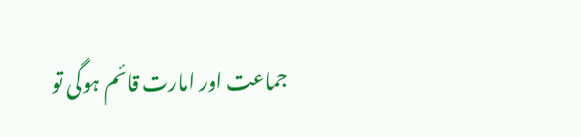جماعت اور امارت قائم ہوگی تو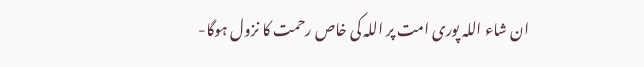ان شاء اللہ پوری امت پر اللہ کی خاص رحمت کا نزول ہوگا-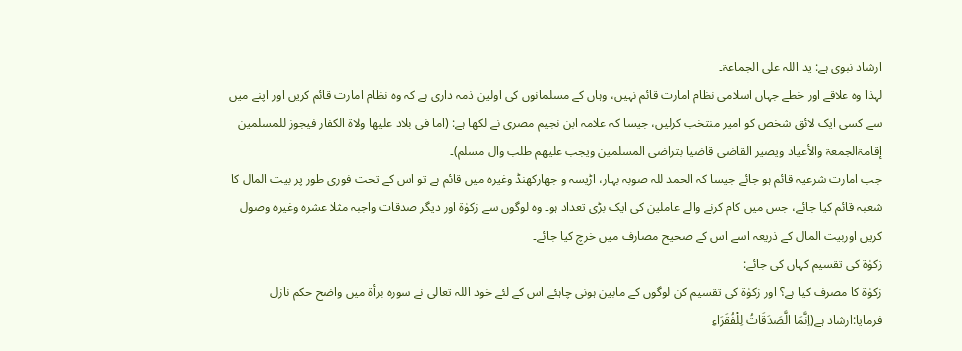ارشاد نبوی ہے: ید اللہ علی الجماعۃ۔
لہذا وہ علاقے اور خطے جہاں اسلامی نظام امارت قائم نہیں، وہاں کے مسلمانوں کی اولین ذمہ داری ہے کہ وہ نظام امارت قائم کریں اور اپنے میں سے کسی ایک لائق شخص کو امیر منتخب کرلیں، جیسا کہ علامہ ابن نجیم مصری نے لکھا ہے: (اما فی بلاد علیھا ولاۃ الکفار فیجوز للمسلمین إقامۃالجمعۃ والأعیاد ویصیر القاضی قاضیا بتراضی المسلمین ویجب علیھم طلب وال مسلم)۔
جب امارت شرعیہ قائم ہو جائے جیسا کہ الحمد للہ صوبہ بہار، اڑیسہ و جھارکھنڈ وغیرہ میں قائم ہے تو اس کے تحت فوری طور پر بیت المال کا شعبہ قائم کیا جائے، جس میں کام کرنے والے عاملین کی ایک بڑی تعداد ہو۔ وہ لوگوں سے زکوٰۃ اور دیگر صدقات واجبہ مثلا عشرہ وغیرہ وصول کریں اوربیت المال کے ذریعہ اسے اس کے صحیح مصارف میں خرچ کیا جائے۔
زکوٰۃ کی تقسیم کہاں کی جائے:
زکوٰۃ کا مصرف کیا ہے؟ اور زکوٰۃ کی تقسیم کن لوگوں کے مابین ہونی چاہئے اس کے لئے خود اللہ تعالی نے سورہ برأۃ میں واضح حکم نازل فرمایا:ارشاد ہے(اِنَّمَا الَّصَدَقَاتُ لِلْفُقَرَاءِ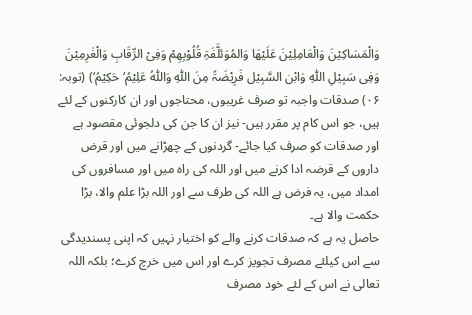وَالْمَسَاکِیْنَ وَالْعَامِلِیْنَ عَلَیْھَا وَالمُوَئلَّفَۃِ قُلُوْبِھِمْ وَفِیْ الرِّقَابِ وَالْغٰرِمِیْنَ وَفِی سَبِیْلِ اللّٰہِ وَابْن السَّبِیْل فَرِیْضَۃً مِنَ اللّٰہِ وَاللّٰہُ عَلِیْمُ‘ حَکِیْمُ‘) (توبہ: ۰۶) صدقات واجبہ تو صرف غریبوں، محتاجوں اور ان کارکنوں کے لئے ہیں، جو اس کام پر مقرر ہیں- نیز ان کا جن کی دلجوئی مقصود ہے اور صدقات کو صرف کیا جائے- گردنوں کے چھڑانے میں اور قرض داروں کے قرضہ ادا کرنے میں اور اللہ کی راہ میں اور مسافروں کی امداد میں، یہ فرض ہے اللہ کی طرف سے اور اللہ بڑا علم والا، بڑا حکمت والا ہے۔
حاصل یہ ہے کہ صدقات کرنے والے کو اختیار نہیں کہ اپنی پسندیدگی سے اس کیلئے مصرف تجویز کرے اور اس میں خرچ کرے؛ بلکہ اللہ تعالی نے اس کے لئے خود مصرف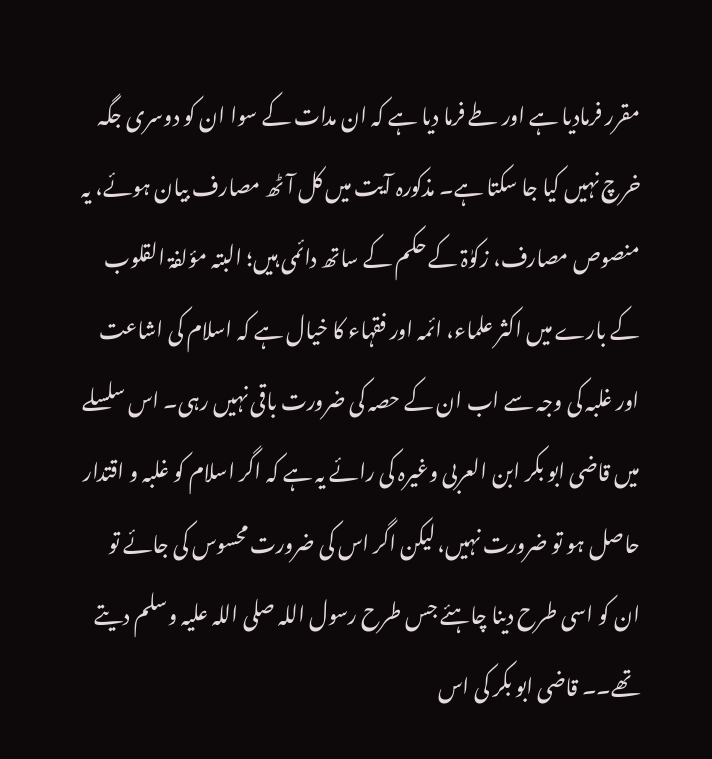مقرر فرمادیا ہے اور طے فرما دیا ہے کہ ان مدات کے سوا ان کو دوسری جگہ خرچ نہیں کیا جا سکتا ہے۔ مذکورہ آیت میں کل آٹھ مصارف بیان ہوئے، یہ منصوص مصارف، زکوٰۃ کے حکم کے ساتھ دائمی ہیں؛ البتہ مؤلفۃ القلوب کے بارے میں اکثر علماء، ائمہ اور فقہاء کا خیال ہے کہ اسلام کی اشاعت اور غلبہ کی وجہ سے اب ان کے حصہ کی ضرورت باقی نہیں رہی۔ اس سلسلے میں قاضی ابو بکر ابن العربی وغیرہ کی رائے یہ ہے کہ اگر اسلام کو غلبہ و اقتدار حاصل ہو تو ضرورت نہیں، لیکن اگر اس کی ضرورت محسوس کی جائے تو ان کو اسی طرح دینا چاہئے جس طرح رسول اللہ صلی اللہ علیہ وسلم دیتے تھے۔۔ قاضی ابو بکر کی اس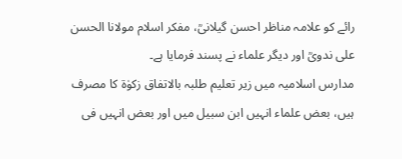رائے کو علامہ مناظر احسن گیلانیؒ، مفکر اسلام مولانا الحسن علی ندویؒ اور دیگر علماء نے پسند فرمایا ہے۔
مدارس اسلامیہ میں زیر تعلیم طلبہ بالاتفاق زکوٰۃ کا مصرف ہیں، بعض علماء انہیں ابن سبیل میں اور بعض انہیں فی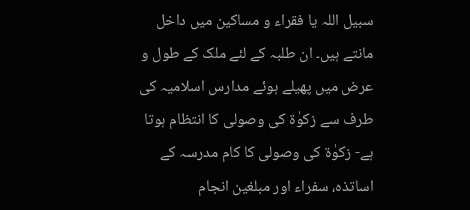سبیل اللہ یا فقراء و مساکین میں داخل مانتے ہیں۔ ان طلبہ کے لئے ملک کے طول و عرض میں پھیلے ہوئے مدارس اسلامیہ کی طرف سے زکوٰۃ کی وصولی کا انتظام ہوتا ہے- زکوٰۃ کی وصولی کا کام مدرسہ کے اساتذہ، سفراء اور مبلغین انجام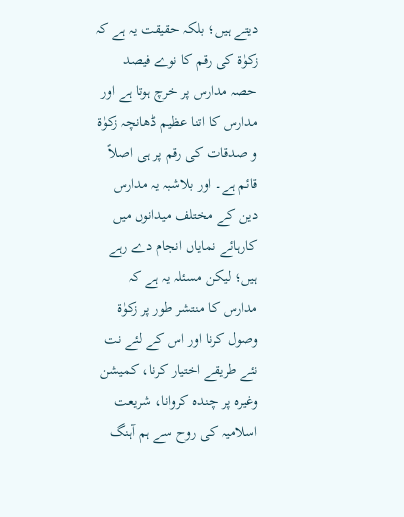دیتے ہیں؛ بلکہ حقیقت یہ ہے کہ زکوٰۃ کی رقم کا نوے فیصد حصہ مدارس پر خرچ ہوتا ہے اور مدارس کا اتنا عظیم ڈھانچہ زکوٰۃ و صدقات کی رقم پر ہی اصلاً قائم ہے۔ اور بلاشبہ یہ مدارس دین کے مختلف میدانوں میں کارہائے نمایاں انجام دے رہے ہیں؛ لیکن مسئلہ یہ ہے کہ مدارس کا منتشر طور پر زکوٰۃ وصول کرنا اور اس کے لئے نت نئے طریقے اختیار کرنا، کمیشن وغیرہ پر چندہ کروانا، شریعت اسلامیہ کی روح سے ہم آہنگ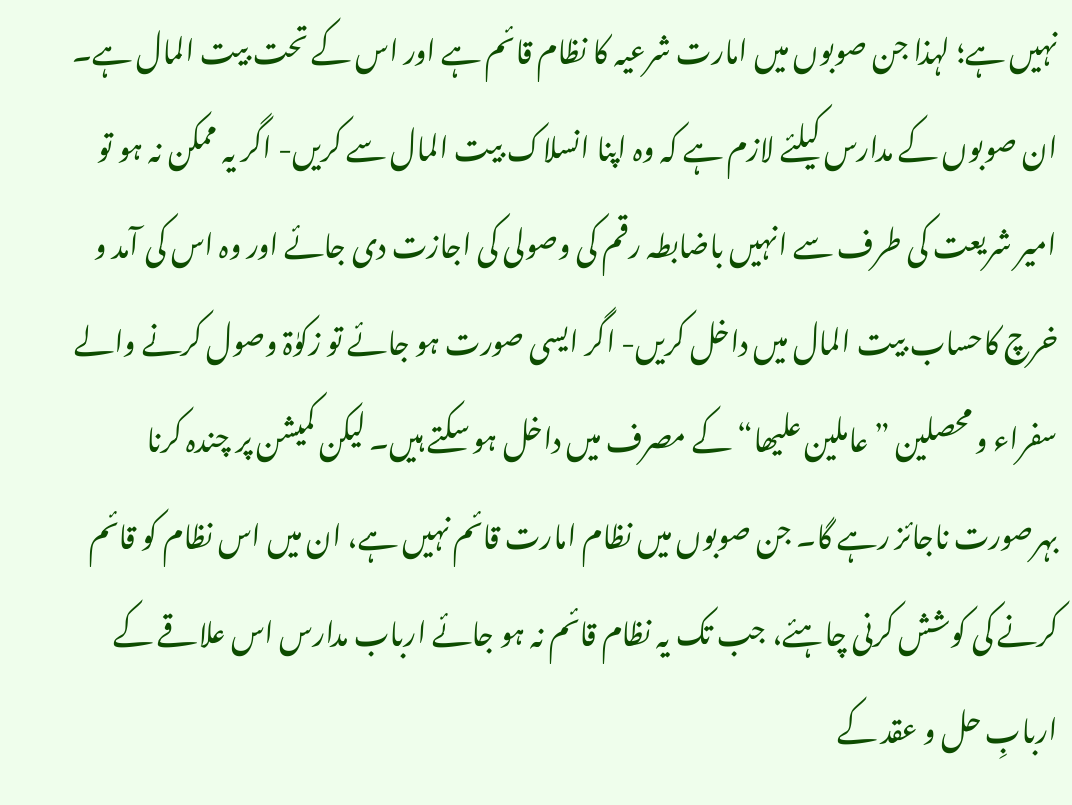نہیں ہے؛ لہذا جن صوبوں میں امارت شرعیہ کا نظام قائم ہے اور اس کے تحت بیت المال ہے۔ ان صوبوں کے مدارس کیلئے لازم ہے کہ وہ اپنا انسلاک بیت المال سے کریں- اگر یہ ممکن نہ ہو تو امیر شریعت کی طرف سے انہیں باضابطہ رقم کی وصولی کی اجازت دی جائے اور وہ اس کی آمد و خرچ کاحساب بیت المال میں داخل کریں- اگر ایسی صورت ہو جائے تو زکوٰۃ وصول کرنے والے سفراء و محصلین ”عاملین علیھا“ کے مصرف میں داخل ہو سکتے ہیں۔ لیکن کمیشن پر چندہ کرنا بہرصورت ناجائز رہے گا۔ جن صوبوں میں نظام امارت قائم نہیں ہے، ان میں اس نظام کو قائم کرنے کی کوشش کرنی چاہئے، جب تک یہ نظام قائم نہ ہو جائے ارباب مدارس اس علاقے کے اربابِ حل و عقد کے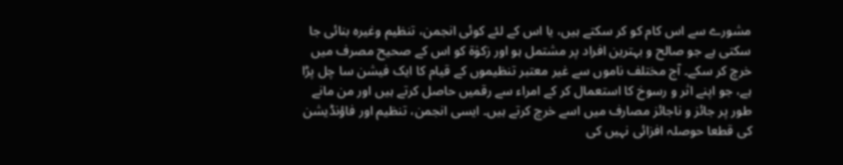مشورے سے اس کام کو کر سکتے ہیں، یا اس کے لئے کوئی انجمن، تنظیم وغیرہ بنائی جا سکتی ہے جو صالح و بہترین افراد پر مشتمل ہو اور زکوٰۃ کو اس کے صحیح مصرف میں خرچ کر سکے۔ آج مختلف ناموں سے غیر معتبر تنظیموں کے قیام کا ایک فیشن سا چل پڑا ہے، جو اپنے اثر و رسوخ کا استعمال کر کے امراء سے رقمیں حاصل کرتے ہیں اور من مانے طور پر جائز و ناجائز مصارف میں اسے خرچ کرتے ہیں۔ ایسی انجمن، تنظیم اور فاؤنڈیشن کی قطعا حوصلہ افزائی نہیں کی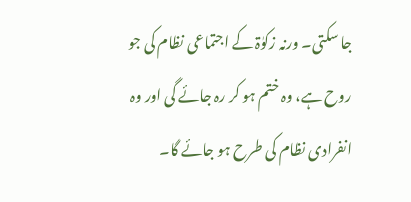جا سکتی۔ ورنہ زکوٰۃ کے اجتماعی نظام کی جو روح ہے، وہ ختم ہو کر رہ جائے گی اور وہ انفرادی نظام کی طرح ہو جائے گا۔